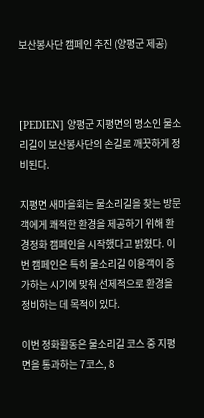보산봉사단 캠페인 추진 (양평군 제공)



[PEDIEN] 양평군 지평면의 명소인 물소리길이 보산봉사단의 손길로 깨끗하게 정비된다.

지평면 새마을회는 물소리길을 찾는 방문객에게 쾌적한 환경을 제공하기 위해 환경정화 캠페인을 시작했다고 밝혔다. 이번 캠페인은 특히 물소리길 이용객이 증가하는 시기에 맞춰 선제적으로 환경을 정비하는 데 목적이 있다.

이번 정화활동은 물소리길 코스 중 지평면을 통과하는 7코스, 8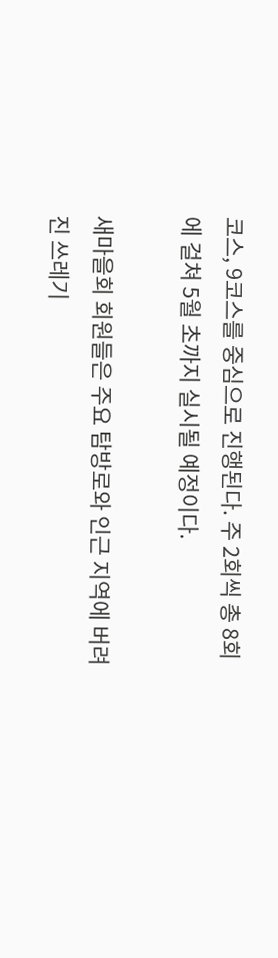코스, 9코스를 중심으로 진행된다. 주 2회씩 총 8회에 걸쳐 5월 초까지 실시될 예정이다.

새마을회 회원들은 주요 탐방로와 인근 지역에 버려진 쓰레기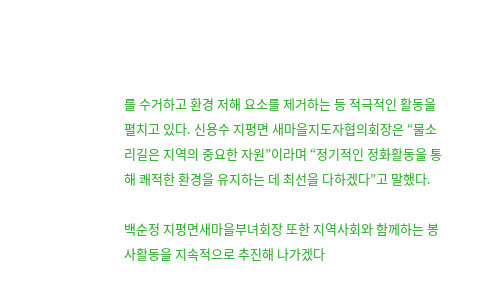를 수거하고 환경 저해 요소를 제거하는 등 적극적인 활동을 펼치고 있다. 신용수 지평면 새마을지도자협의회장은 “물소리길은 지역의 중요한 자원”이라며 “정기적인 정화활동을 통해 쾌적한 환경을 유지하는 데 최선을 다하겠다”고 말했다.

백순정 지평면새마을부녀회장 또한 지역사회와 함께하는 봉사활동을 지속적으로 추진해 나가겠다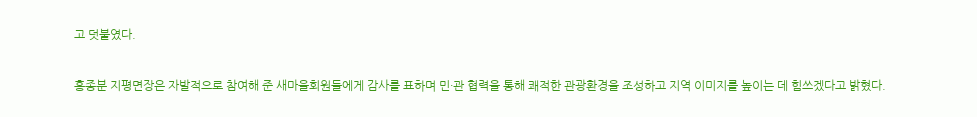고 덧붙였다.

홍종분 지평면장은 자발적으로 참여해 준 새마을회원들에게 감사를 표하며 민·관 협력을 통해 쾌적한 관광환경을 조성하고 지역 이미지를 높이는 데 힘쓰겠다고 밝혔다.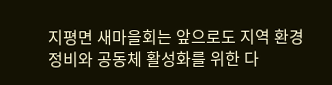지평면 새마을회는 앞으로도 지역 환경정비와 공동체 활성화를 위한 다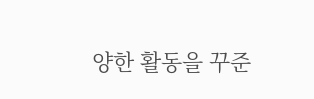양한 활동을 꾸준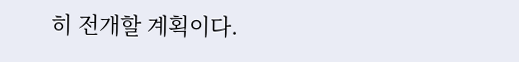히 전개할 계획이다.